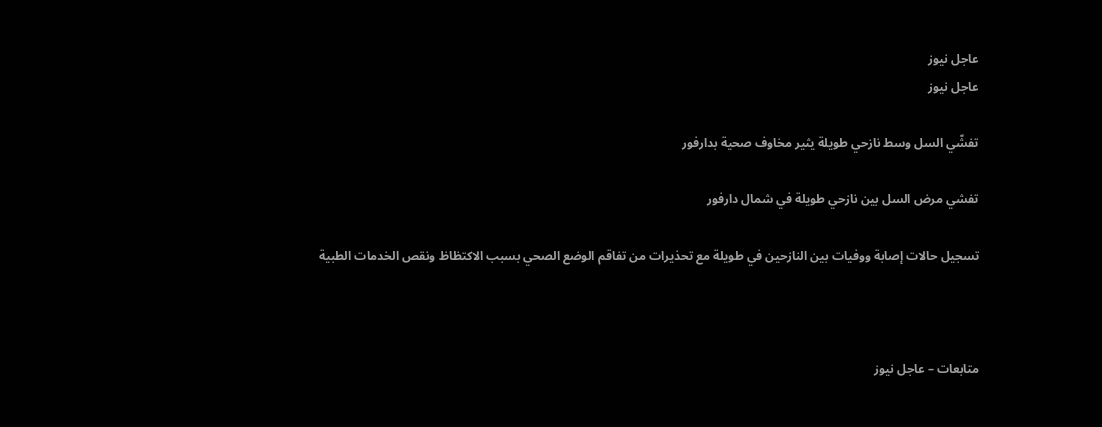عاجل نيوز
عاجل نيوز

تفشّي السل وسط نازحي طويلة يثير مخاوف صحية بدارفور

تفشي مرض السل بين نازحي طويلة في شمال دارفور

تسجيل حالات إصابة ووفيات بين النازحين في طويلة مع تحذيرات من تفاقم الوضع الصحي بسبب الاكتظاظ ونقص الخدمات الطبية



متابعات – عاجل نيوز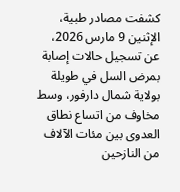كشفت مصادر طبية، الإثنين 9 مارس 2026، عن تسجيل حالات إصابة بمرض السل في طويلة بولاية شمال دارفور، وسط مخاوف من اتساع نطاق العدوى بين مئات الآلاف من النازحين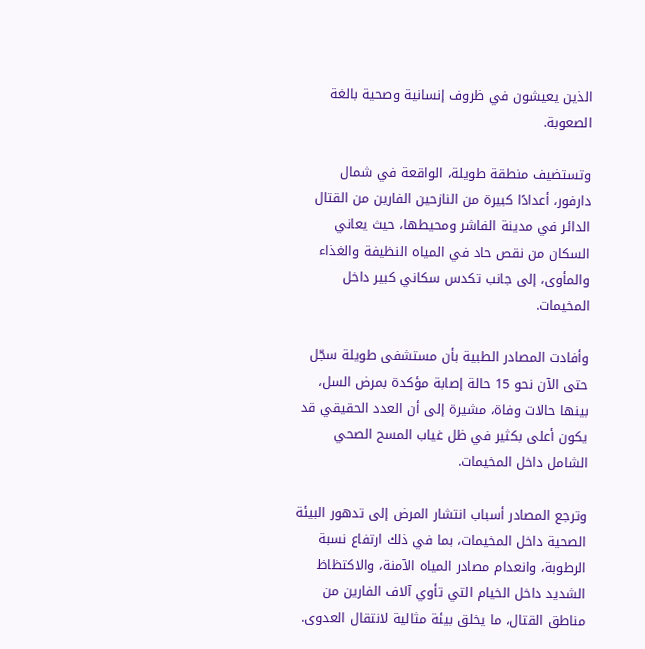الذين يعيشون في ظروف إنسانية وصحية بالغة الصعوبة.

وتستضيف منطقة طويلة، الواقعة في شمال دارفور، أعدادًا كبيرة من النازحين الفارين من القتال الدائر في مدينة الفاشر ومحيطها، حيث يعاني السكان من نقص حاد في المياه النظيفة والغذاء والمأوى، إلى جانب تكدس سكاني كبير داخل المخيمات.

وأفادت المصادر الطبية بأن مستشفى طويلة سجّل حتى الآن نحو 15 حالة إصابة مؤكدة بمرض السل، بينها حالات وفاة، مشيرة إلى أن العدد الحقيقي قد يكون أعلى بكثير في ظل غياب المسح الصحي الشامل داخل المخيمات.

وترجع المصادر أسباب انتشار المرض إلى تدهور البيئة الصحية داخل المخيمات، بما في ذلك ارتفاع نسبة الرطوبة، وانعدام مصادر المياه الآمنة، والاكتظاظ الشديد داخل الخيام التي تأوي آلاف الفارين من مناطق القتال، ما يخلق بيئة مثالية لانتقال العدوى.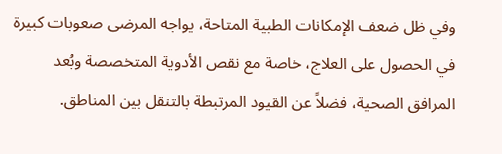وفي ظل ضعف الإمكانات الطبية المتاحة، يواجه المرضى صعوبات كبيرة في الحصول على العلاج، خاصة مع نقص الأدوية المتخصصة وبُعد المرافق الصحية، فضلاً عن القيود المرتبطة بالتنقل بين المناطق.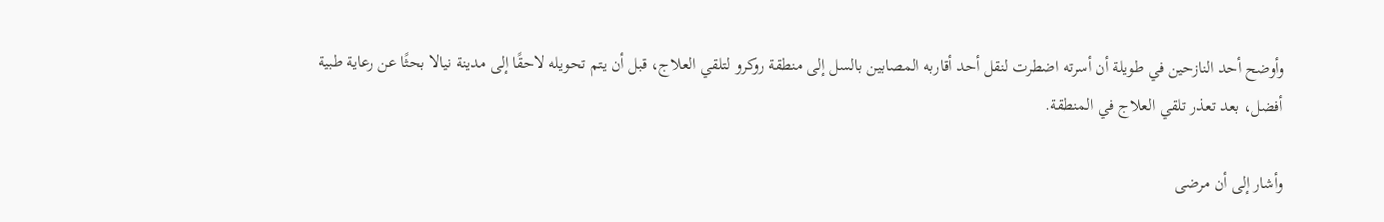وأوضح أحد النازحين في طويلة أن أسرته اضطرت لنقل أحد أقاربه المصابين بالسل إلى منطقة روكرو لتلقي العلاج، قبل أن يتم تحويله لاحقًا إلى مدينة نيالا بحثًا عن رعاية طبية أفضل، بعد تعذر تلقي العلاج في المنطقة.

وأشار إلى أن مرضى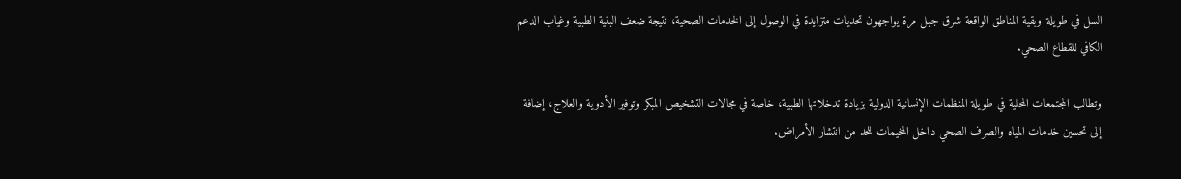السل في طويلة وبقية المناطق الواقعة شرق جبل مرة يواجهون تحديات متزايدة في الوصول إلى الخدمات الصحية، نتيجة ضعف البنية الطبية وغياب الدعم الكافي للقطاع الصحي.

وتطالب المجتمعات المحلية في طويلة المنظمات الإنسانية الدولية بزيادة تدخلاتها الطبية، خاصة في مجالات التشخيص المبكر وتوفير الأدوية والعلاج، إضافة إلى تحسين خدمات المياه والصرف الصحي داخل المخيمات للحد من انتشار الأمراض.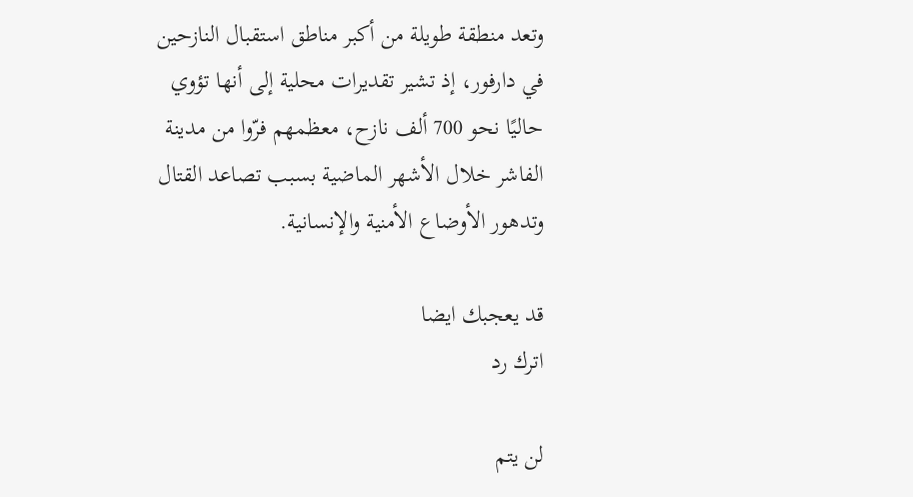وتعد منطقة طويلة من أكبر مناطق استقبال النازحين في دارفور، إذ تشير تقديرات محلية إلى أنها تؤوي حاليًا نحو 700 ألف نازح، معظمهم فرّوا من مدينة الفاشر خلال الأشهر الماضية بسبب تصاعد القتال وتدهور الأوضاع الأمنية والإنسانية.

قد يعجبك ايضا
اترك رد

لن يتم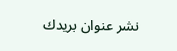نشر عنوان بريدك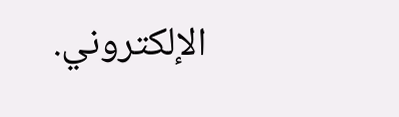الإلكتروني.